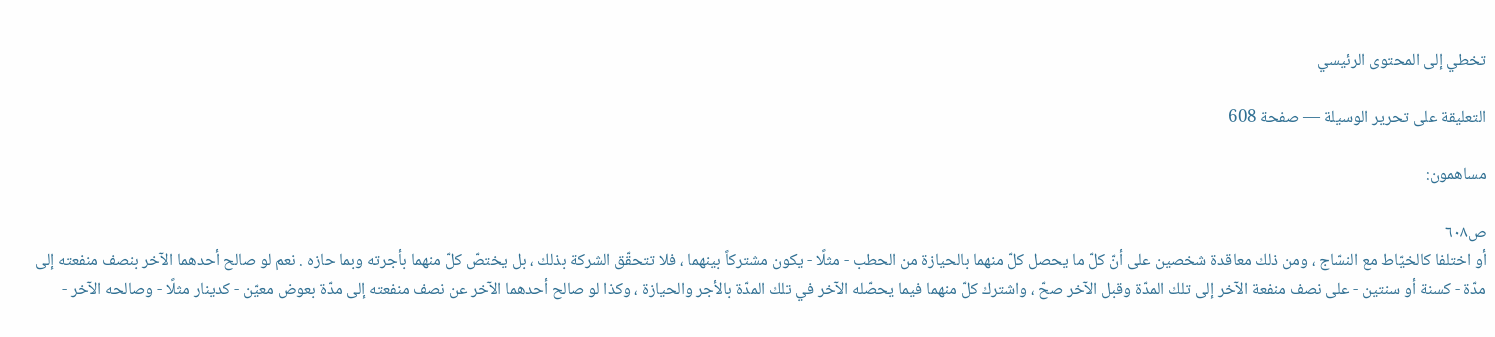تخطي إلى المحتوى الرئيسي

التعليقة على تحرير الوسيلة — صفحة 608

مساهمون:

ص٦٠٨
أو اختلفا كالخيّاط مع النسّاج ، ومن ذلك معاقدة شخصين على أنّ كلّ ما يحصل كلّ منهما بالحيازة من الحطب - مثلًا - يكون مشتركاً بينهما ، فلا تتحقّق الشركة بذلك ، بل يختصّ كلّ منهما بأجرته وبما حازه . نعم لو صالح أحدهما الآخر بنصف منفعته إلى مدّة - كسنة أو سنتين - على نصف منفعة الآخر إلى تلك المدّة وقبل الآخر صحّ ، واشترك كلّ منهما فيما يحصّله الآخر في تلك المدّة بالأجر والحيازة ، وكذا لو صالح أحدهما الآخر عن نصف منفعته إلى مدّة بعوض معيّن - كدينار مثلًا - وصالحه الآخر -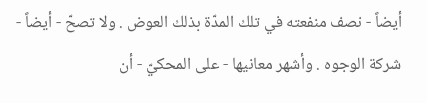أيضاً - نصف منفعته في تلك المدّة بذلك العوض . ولا تصحّ - أيضاً - شركة الوجوه . وأشهر معانيها - على المحكيّ - أن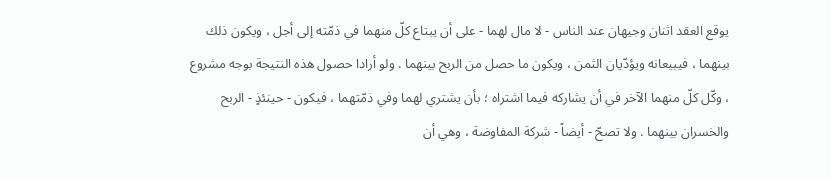يوقع العقد اثنان وجيهان عند الناس - لا مال لهما - على أن يبتاع كلّ منهما في ذمّته إلى أجل ، ويكون ذلك بينهما ، فيبيعانه ويؤدّيان الثمن ، ويكون ما حصل من الربح بينهما . ولو أرادا حصول هذه النتيجة بوجه مشروع ، وكّل كلّ منهما الآخر في أن يشاركه فيما اشتراه ؛ بأن يشتري لهما وفي ذمّتهما ، فيكون - حينئذٍ - الربح والخسران بينهما . ولا تصحّ - أيضاً - شركة المفاوضة ، وهي أن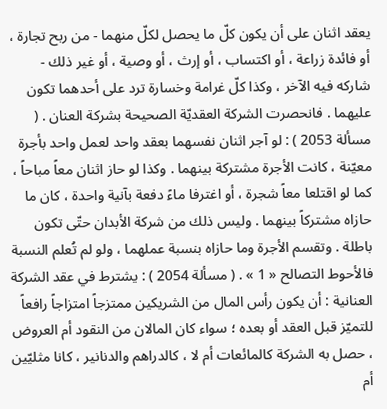يعقد اثنان على أن يكون كلّ ما يحصل لكلّ منهما - من ربح تجارة ، أو فائدة زراعة ، أو اكتساب ، أو إرث ، أو وصية ، أو غير ذلك - شاركه فيه الآخر ، وكذا كلّ غرامة وخسارة ترد على أحدهما تكون عليهما . فانحصرت الشركة العقديّة الصحيحة بشركة العنان . ( مسألة 2053 ) : لو آجر اثنان نفسهما بعقد واحد لعمل واحد بأجرة معيّنة ، كانت الأجرة مشتركة بينهما . وكذا لو حاز اثنان معاً مباحاً ، كما لو اقتلعا معاً شجرة ، أو اغترفا ماءً دفعة بآنية واحدة ، كان ما حازاه مشتركاً بينهما . وليس ذلك من شركة الأبدان حتّى تكون باطلة . وتقسم الأجرة وما حازاه بنسبة عملهما ، ولو لم تُعلم النسبة فالأحوط التصالح « 1 » . ( مسألة 2054 ) : يشترط في عقد الشركة العنانية : أن يكون رأس المال من الشريكين ممتزجاً امتزاجاً رافعاً للتميّز قبل العقد أو بعده ؛ سواء كان المالان من النقود أم العروض ، حصل به الشركة كالمائعات أم لا ، كالدراهم والدنانير ، كانا مثليّين أم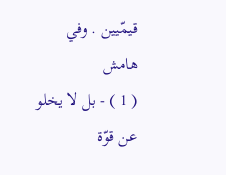قيمّيين . وفي
هامش
( 1 ) - بل لا يخلو عن قوّة